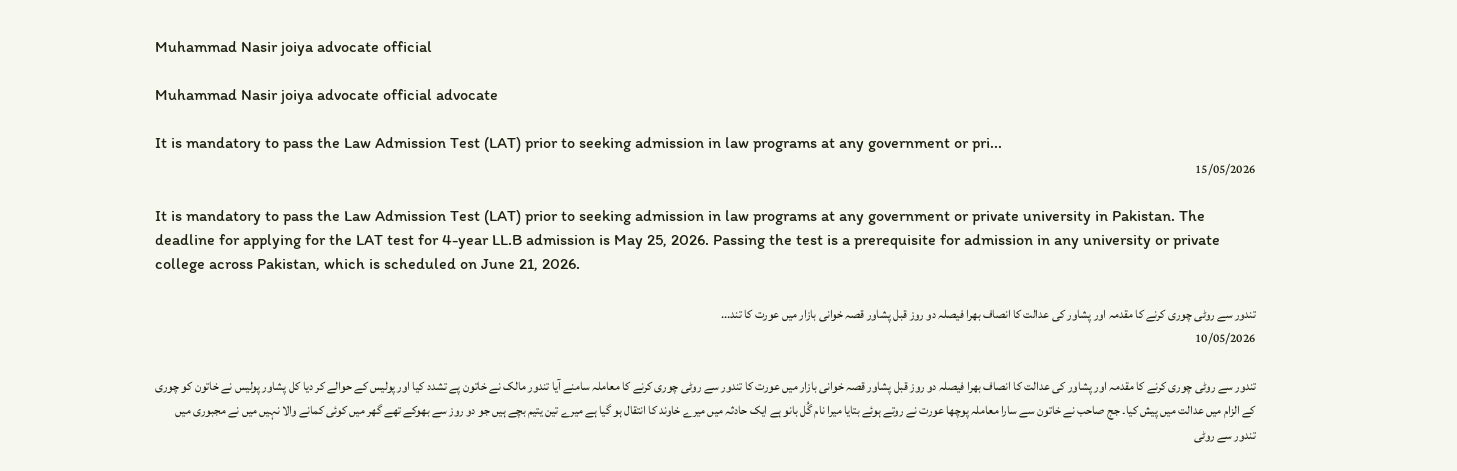Muhammad Nasir joiya advocate official

Muhammad Nasir joiya advocate official advocate

It is mandatory to pass the Law Admission Test (LAT) prior to seeking admission in law programs at any government or pri...
15/05/2026

It is mandatory to pass the Law Admission Test (LAT) prior to seeking admission in law programs at any government or private university in Pakistan. The deadline for applying for the LAT test for 4-year LL.B admission is May 25, 2026. Passing the test is a prerequisite for admission in any university or private college across Pakistan, which is scheduled on June 21, 2026.

تندور سے روٹی چوری کرنے کا مقدمہ اور پشاور کی عدالت کا انصاف بھرا فیصلہ دو روز قبل پشاور قصہ خوانی بازار میں عورت کا تند...
10/05/2026

تندور سے روٹی چوری کرنے کا مقدمہ اور پشاور کی عدالت کا انصاف بھرا فیصلہ دو روز قبل پشاور قصہ خوانی بازار میں عورت کا تندور سے روٹی چوری کرنے کا معاملہ سامنے آیا تندور مالک نے خاتون پے تشدد کیا اور پولیس کے حوالے کر دیا کل پشاور پولیس نے خاتون کو چوری کے الزام میں عدالت میں پیش کیا۔ جج صاحب نے خاتون سے سارا معاملہ پوچھا عورت نے روتے ہوئے بتایا میرا نام گُل بانو ہے ایک حادثہ میں میرے خاوند کا انتقال ہو گیا ہے میرے تین یتیم بچے ہیں جو دو روز سے بھوکے تھے گھر میں کوئی کمانے والا نہیں میں نے مجبوری میں تندور سے روٹی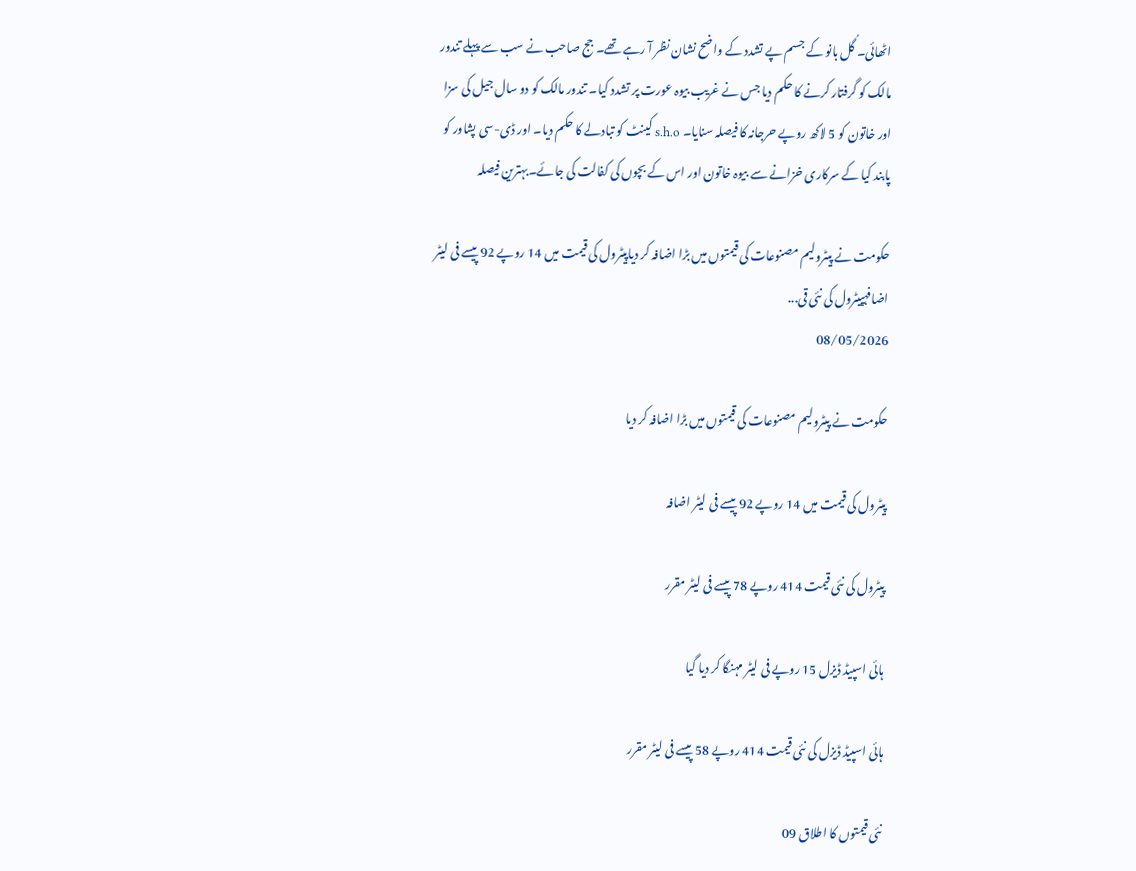اٹھائی۔ گُل بانو کے جسم پے تشدد کے واضح نشان نظر آ رہے تھے۔ جج صاحب نے سب سے پہلے تندور مالک کو گرفتار کرنے کا حکم دیا جس نے غریب بیوہ عورت پر تشدد کیا۔ تندور مالک کو دو سال جیل کی سزا اور خاتون کو 5 لاکھ روپے حرجانہ کا فیصلہ سنایا۔ s.h.o کینٹ کو تبادلے کا حکم دیا۔ اور ڈی-سی پشاور کو پابند کیا کے سرکاری خزانے سے بیوہ خاتون اور اس کے بچوں کی کفالت کی جائے۔بہترین فیصلہ

حکومت نے پیٹرولیم مصنوعات کی قیمتوں میں بڑا اضافہ کر دیاپیٹرول کی قیمت میں 14 روپے 92 پیسے فی لیٹر اضافہپیٹرول کی نئی قی...
08/05/2026

حکومت نے پیٹرولیم مصنوعات کی قیمتوں میں بڑا اضافہ کر دیا

پیٹرول کی قیمت میں 14 روپے 92 پیسے فی لیٹر اضافہ

پیٹرول کی نئی قیمت 414 روپے 78 پیسے فی لیٹر مقرر

ہائی اسپیڈ ڈیزل 15 روپے فی لیٹر مہنگا کر دیا گیا

ہائی اسپیڈ ڈیزل کی نئی قیمت 414 روپے 58 پیسے فی لیٹر مقرر

نئی قیمتوں کا اطلاق 09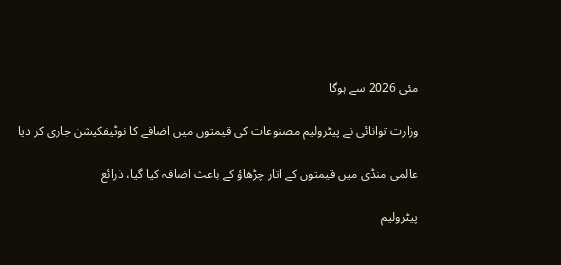مئی 2026 سے ہوگا

وزارت توانائی نے پیٹرولیم مصنوعات کی قیمتوں میں اضافے کا نوٹیفکیشن جاری کر دیا

عالمی منڈی میں قیمتوں کے اتار چڑھاؤ کے باعث اضافہ کیا گیا، ذرائع

پیٹرولیم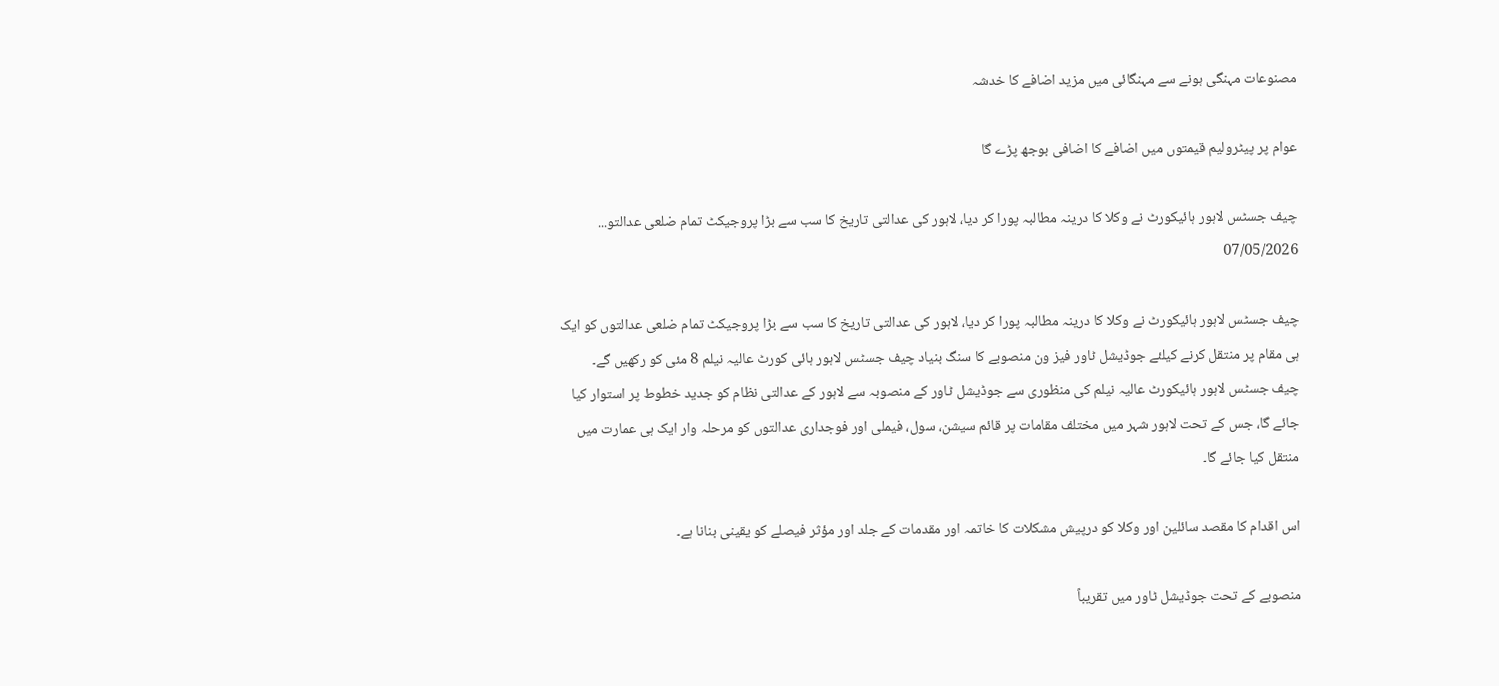مصنوعات مہنگی ہونے سے مہنگائی میں مزید اضافے کا خدشہ

عوام پر پیٹرولیم قیمتوں میں اضافے کا اضافی بوجھ پڑے گا

چیف جسٹس لاہور ہائیکورٹ نے وکلا کا درینہ مطالبہ پورا کر دیا، لاہور کی عدالتی تاریخ کا سب سے بڑا پروجیکٹ تمام ضلعی عدالتو...
07/05/2026

چیف جسٹس لاہور ہائیکورٹ نے وکلا کا درینہ مطالبہ پورا کر دیا، لاہور کی عدالتی تاریخ کا سب سے بڑا پروجیکٹ تمام ضلعی عدالتوں کو ایک ہی مقام پر منتقل کرنے کیلئے جوڈیشل ٹاور فیز ون منصوبے کا سنگ بنیاد چیف جسٹس لاہور ہائی کورٹ عالیہ نیلم 8 مئی کو رکھیں گے۔
چیف جسٹس لاہور ہائیکورٹ عالیہ نیلم کی منظوری سے جوڈیشل ٹاور کے منصوبہ سے لاہور کے عدالتی نظام کو جدید خطوط پر استوار کیا جائے گا، جس کے تحت لاہور شہر میں مختلف مقامات پر قائم سیشن، سول، فیملی اور فوجداری عدالتوں کو مرحلہ وار ایک ہی عمارت میں منتقل کیا جائے گا۔

اس اقدام کا مقصد سائلین اور وکلا کو درپیش مشکلات کا خاتمہ اور مقدمات کے جلد اور مؤثر فیصلے کو یقینی بنانا ہے۔

منصوبے کے تحت جوڈیشل ٹاور میں تقریباً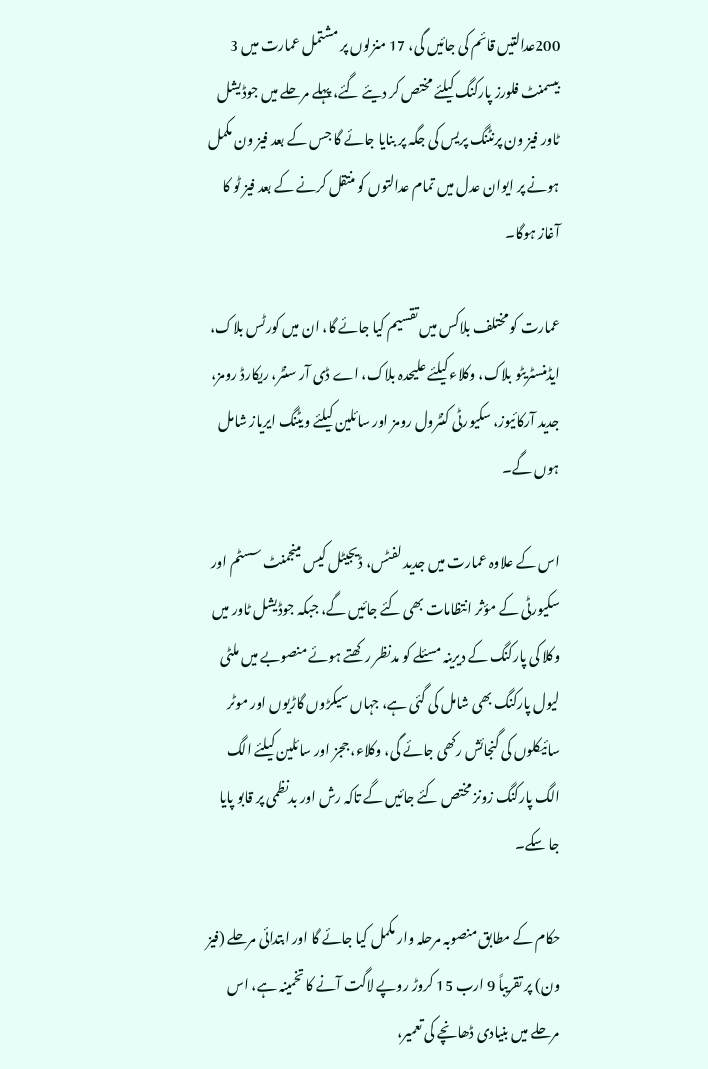200عدالتیں قائم کی جائیں گی، 17 منزلوں پر مشتمل عمارت میں 3 بیسمنٹ فلورز پارکنگ کیلئے مختص کر دیئے گئے، پہلے مرحلے میں جوڈیشل ٹاور فیز ون پرنٹنگ پریس کی جگہ پر بنایا جائے گا جس کے بعد فیز ون مکمل ہونے پر ایوان عدل میں تمام عدالتوں کو منتقل کرنے کے بعد فیز ٹو کا آغاز ہوگا۔

عمارت کو مختلف بلاکس میں تقسیم کیا جائے گا، ان میں کورٹس بلاک، ایڈمنسٹریٹو بلاک، وکلاء کیلئے علیحدہ بلاک، اے ڈی آر سنٹر، ریکارڈ رومز، جدید آرکائیوز، سکیورٹی کنٹرول رومز اور سائلین کیلئے ویٹنگ ایریاز شامل ہوں گے۔

اس کے علاوہ عمارت میں جدید لفٹس، ڈیجیٹل کیس مینجمنٹ سسٹم اور سکیورٹی کے مؤثر انتظامات بھی کئے جائیں گے، جبکہ جوڈیشل ٹاور میں وکلا کی پارکنگ کے دیرینہ مسئلے کو مدنظر رکھتے ہوئے منصوبے میں ملٹی لیول پارکنگ بھی شامل کی گئی ہے، جہاں سیکڑوں گاڑیوں اور موٹر سائیکلوں کی گنجائش رکھی جائے گی، وکلاء، ججز اور سائلین کیلئے الگ الگ پارکنگ زونز مختص کئے جائیں گے تاکہ رش اور بدنظمی پر قابو پایا جا سکے۔

حکام کے مطابق منصوبہ مرحلہ وار مکمل کیا جائے گا اور ابتدائی مرحلے (فیز ون) پر تقریباً 9 ارب 15 کروڑ روپے لاگت آنے کا تخمینہ ہے، اس مرحلے میں بنیادی ڈھانچے کی تعمیر،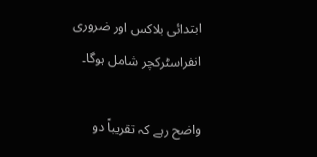ابتدائی بلاکس اور ضروری انفراسٹرکچر شامل ہوگا۔

واضح رہے کہ تقریباً دو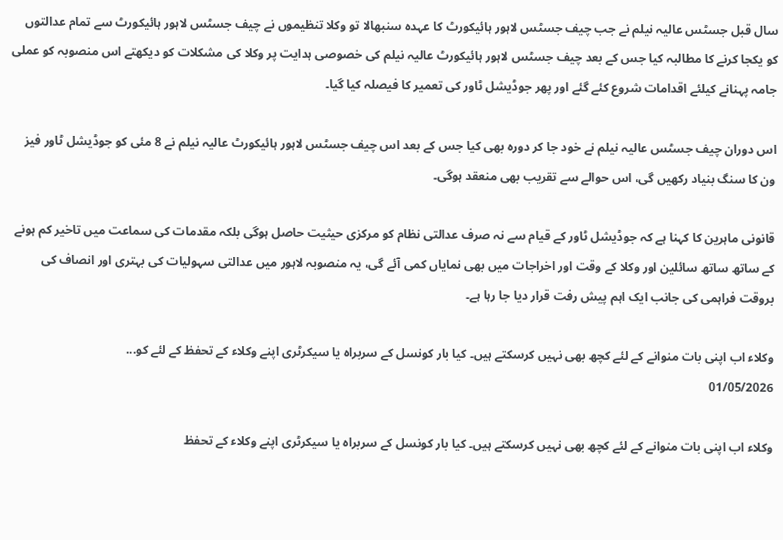سال قبل جسٹس عالیہ نیلم نے جب چیف جسٹس لاہور ہائیکورٹ کا عہدہ سنبھالا تو وکلا تنظیموں نے چیف جسٹس لاہور ہائیکورٹ سے تمام عدالتوں کو یکجا کرنے کا مطالبہ کیا جس کے بعد چیف جسٹس لاہور ہائیکورٹ عالیہ نیلم کی خصوصی ہدایت پر وکلا کی مشکلات کو دیکھتے اس منصوبہ کو عملی جامہ پہنانے کیلئے اقدامات شروع کئے گئے اور پھر جوڈیشل ٹاور کی تعمیر کا فیصلہ کیا گیا۔

اس دوران چیف جسٹس عالیہ نیلم نے خود جا کر دورہ بھی کیا جس کے بعد اس چیف جسٹس لاہور ہائیکورٹ عالیہ نیلم نے 8 مئی کو جوڈیشل ٹاور فیز ون کا سنگ بنیاد رکھیں گی، اس حوالے سے تقریب بھی منعقد ہوگی۔

قانونی ماہرین کا کہنا ہے کہ جوڈیشل ٹاور کے قیام سے نہ صرف عدالتی نظام کو مرکزی حیثیت حاصل ہوگی بلکہ مقدمات کی سماعت میں تاخیر کم ہونے کے ساتھ ساتھ سائلین اور وکلا کے وقت اور اخراجات میں بھی نمایاں کمی آئے گی، یہ منصوبہ لاہور میں عدالتی سہولیات کی بہتری اور انصاف کی بروقت فراہمی کی جانب ایک اہم پیش رفت قرار دیا جا رہا ہے۔

وکلاء اب اپنی بات منوانے کے لئے کچھ بھی نہیں کرسکتے ہیں۔ کیا بار کونسل کے سربراہ یا سیکرٹری اپنے وکلاء کے تحفظ کے لئے کو...
01/05/2026

وکلاء اب اپنی بات منوانے کے لئے کچھ بھی نہیں کرسکتے ہیں۔ کیا بار کونسل کے سربراہ یا سیکرٹری اپنے وکلاء کے تحفظ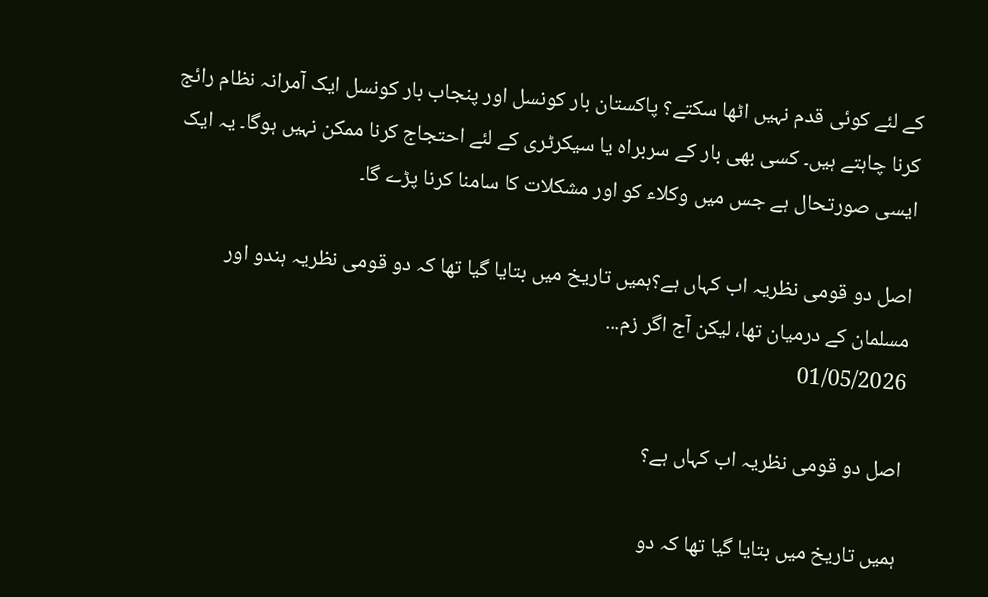کے لئے کوئی قدم نہیں اٹھا سکتے؟ پاکستان بار کونسل اور پنجاب بار کونسل ایک آمرانہ نظام رائج کرنا چاہتے ہیں۔ کسی بھی بار کے سربراہ یا سیکرٹری کے لئے احتجاج کرنا ممکن نہیں ہوگا۔ یہ ایک ایسی صورتحال ہے جس میں وکلاء کو اور مشکلات کا سامنا کرنا پڑے گا۔

اصل دو قومی نظریہ اب کہاں ہے؟ہمیں تاریخ میں بتایا گیا تھا کہ دو قومی نظریہ ہندو اور مسلمان کے درمیان تھا، لیکن آج اگر زم...
01/05/2026

اصل دو قومی نظریہ اب کہاں ہے؟

ہمیں تاریخ میں بتایا گیا تھا کہ دو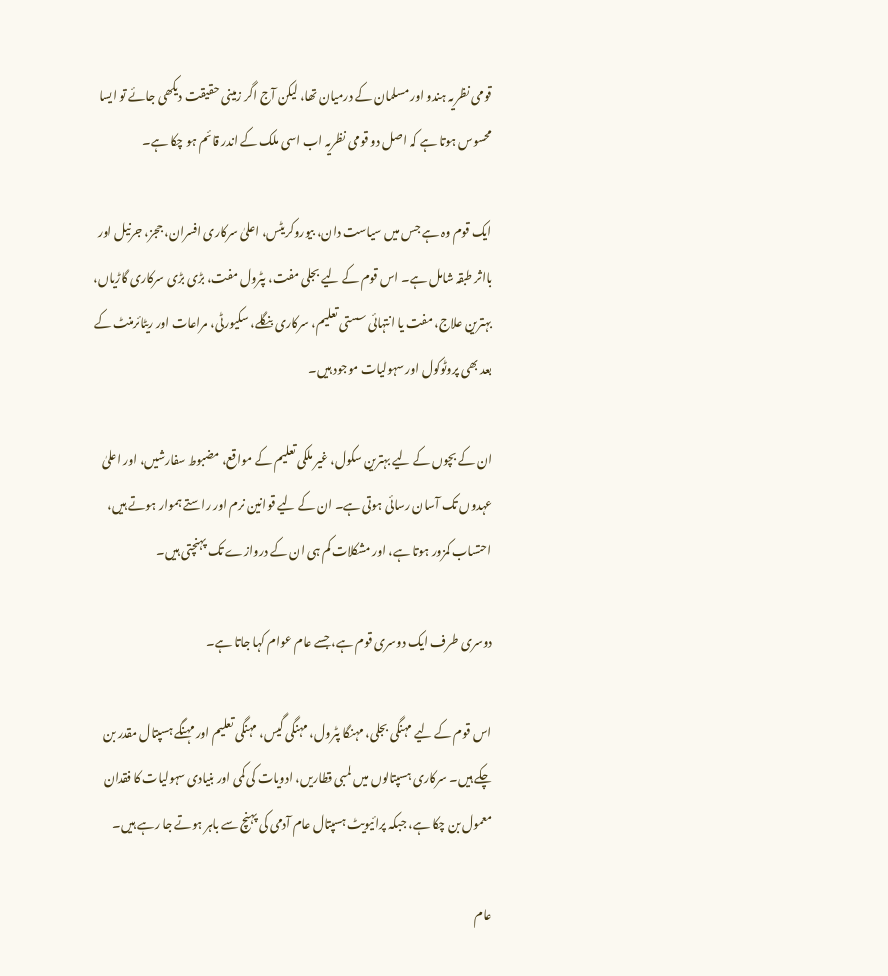قومی نظریہ ہندو اور مسلمان کے درمیان تھا، لیکن آج اگر زمینی حقیقت دیکھی جائے تو ایسا محسوس ہوتا ہے کہ اصل دو قومی نظریہ اب اسی ملک کے اندر قائم ہو چکا ہے۔

ایک قوم وہ ہے جس میں سیاست دان، بیوروکریٹس، اعلیٰ سرکاری افسران، ججز، جرنیل اور بااثر طبقہ شامل ہے۔ اس قوم کے لیے بجلی مفت، پٹرول مفت، بڑی بڑی سرکاری گاڑیاں، بہترین علاج، مفت یا انتہائی سستی تعلیم، سرکاری بنگلے، سکیورٹی، مراعات اور ریٹائرمنٹ کے بعد بھی پروٹوکول اور سہولیات موجود ہیں۔

ان کے بچوں کے لیے بہترین سکول، غیر ملکی تعلیم کے مواقع، مضبوط سفارشیں، اور اعلیٰ عہدوں تک آسان رسائی ہوتی ہے۔ ان کے لیے قوانین نرم اور راستے ہموار ہوتے ہیں، احتساب کمزور ہوتا ہے، اور مشکلات کم ہی ان کے دروازے تک پہنچتی ہیں۔

دوسری طرف ایک دوسری قوم ہے، جسے عام عوام کہا جاتا ہے۔

اس قوم کے لیے مہنگی بجلی، مہنگا پٹرول، مہنگی گیس، مہنگی تعلیم اور مہنگے ہسپتال مقدر بن چکے ہیں۔ سرکاری ہسپتالوں میں لمبی قطاریں، ادویات کی کمی اور بنیادی سہولیات کا فقدان معمول بن چکا ہے، جبکہ پرائیویٹ ہسپتال عام آدمی کی پہنچ سے باہر ہوتے جا رہے ہیں۔

عام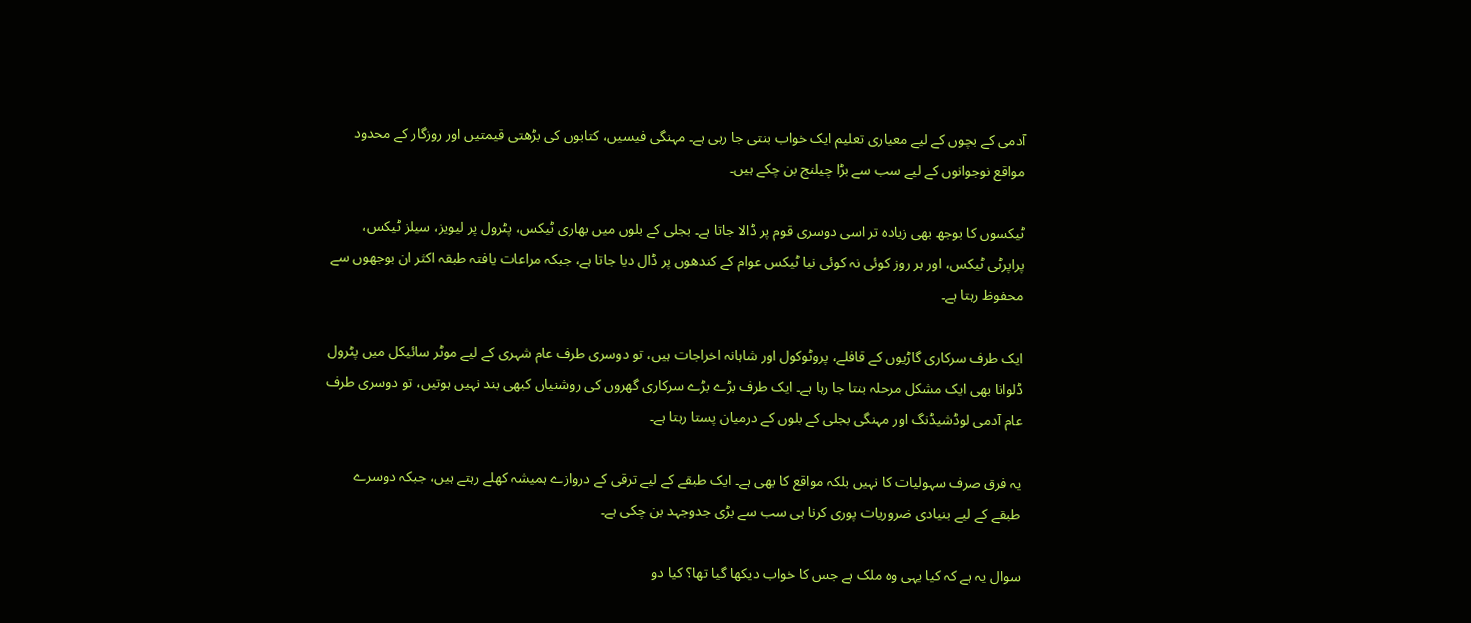آدمی کے بچوں کے لیے معیاری تعلیم ایک خواب بنتی جا رہی ہے۔ مہنگی فیسیں، کتابوں کی بڑھتی قیمتیں اور روزگار کے محدود مواقع نوجوانوں کے لیے سب سے بڑا چیلنج بن چکے ہیں۔

ٹیکسوں کا بوجھ بھی زیادہ تر اسی دوسری قوم پر ڈالا جاتا ہے۔ بجلی کے بلوں میں بھاری ٹیکس، پٹرول پر لیویز، سیلز ٹیکس، پراپرٹی ٹیکس، اور ہر روز کوئی نہ کوئی نیا ٹیکس عوام کے کندھوں پر ڈال دیا جاتا ہے، جبکہ مراعات یافتہ طبقہ اکثر ان بوجھوں سے محفوظ رہتا ہے۔

ایک طرف سرکاری گاڑیوں کے قافلے، پروٹوکول اور شاہانہ اخراجات ہیں، تو دوسری طرف عام شہری کے لیے موٹر سائیکل میں پٹرول ڈلوانا بھی ایک مشکل مرحلہ بنتا جا رہا ہے۔ ایک طرف بڑے بڑے سرکاری گھروں کی روشنیاں کبھی بند نہیں ہوتیں، تو دوسری طرف عام آدمی لوڈشیڈنگ اور مہنگی بجلی کے بلوں کے درمیان پستا رہتا ہے۔

یہ فرق صرف سہولیات کا نہیں بلکہ مواقع کا بھی ہے۔ ایک طبقے کے لیے ترقی کے دروازے ہمیشہ کھلے رہتے ہیں، جبکہ دوسرے طبقے کے لیے بنیادی ضروریات پوری کرنا ہی سب سے بڑی جدوجہد بن چکی ہے۔

سوال یہ ہے کہ کیا یہی وہ ملک ہے جس کا خواب دیکھا گیا تھا؟ کیا دو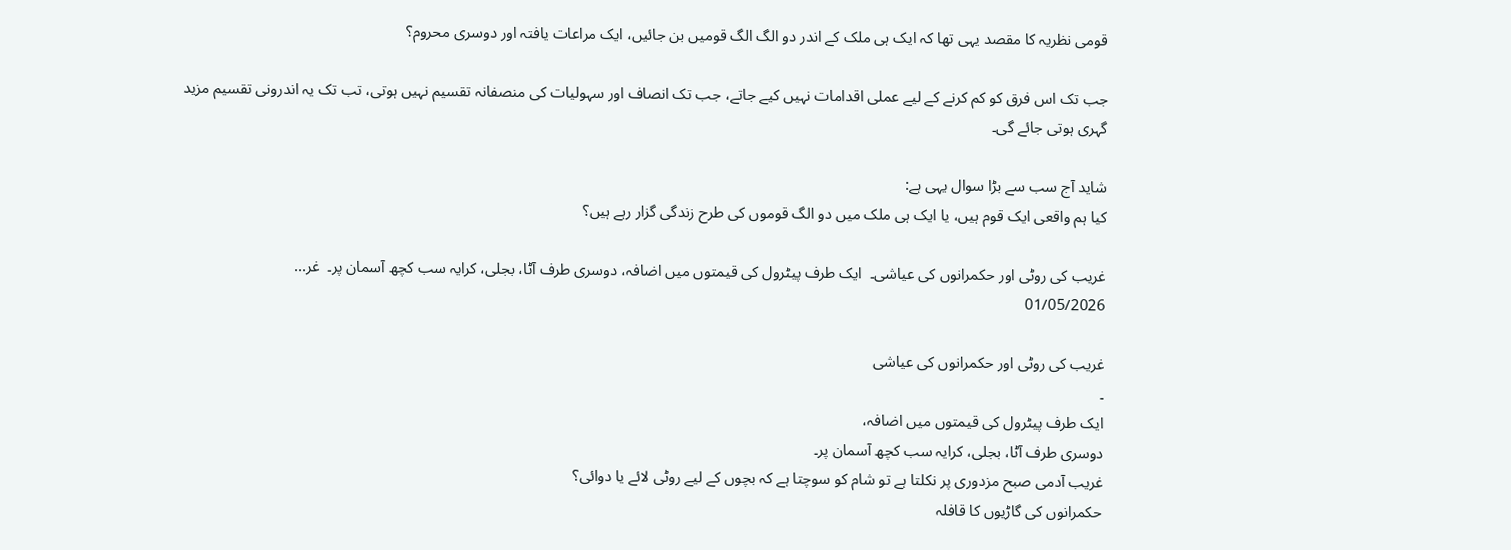قومی نظریہ کا مقصد یہی تھا کہ ایک ہی ملک کے اندر دو الگ الگ قومیں بن جائیں، ایک مراعات یافتہ اور دوسری محروم؟

جب تک اس فرق کو کم کرنے کے لیے عملی اقدامات نہیں کیے جاتے، جب تک انصاف اور سہولیات کی منصفانہ تقسیم نہیں ہوتی، تب تک یہ اندرونی تقسیم مزید گہری ہوتی جائے گی۔

شاید آج سب سے بڑا سوال یہی ہے:
کیا ہم واقعی ایک قوم ہیں، یا ایک ہی ملک میں دو الگ قوموں کی طرح زندگی گزار رہے ہیں؟

غریب کی روٹی اور حکمرانوں کی عیاشی۔  ایک طرف پیٹرول کی قیمتوں میں اضافہ، دوسری طرف آٹا، بجلی، کرایہ سب کچھ آسمان پر۔  غر...
01/05/2026

غریب کی روٹی اور حکمرانوں کی عیاشی
۔
ایک طرف پیٹرول کی قیمتوں میں اضافہ،
دوسری طرف آٹا، بجلی، کرایہ سب کچھ آسمان پر۔
غریب آدمی صبح مزدوری پر نکلتا ہے تو شام کو سوچتا ہے کہ بچوں کے لیے روٹی لائے یا دوائی؟
حکمرانوں کی گاڑیوں کا قافلہ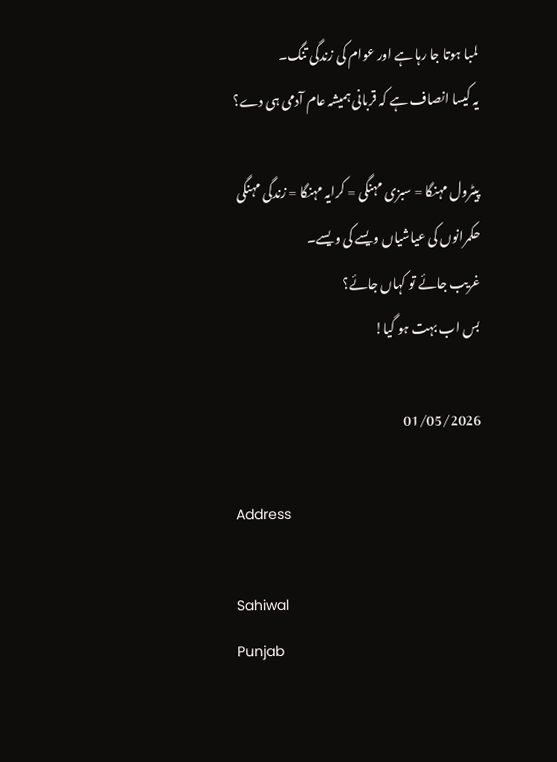لمبا ہوتا جا رہا ہے اور عوام کی زندگی تنگ۔
یہ کیسا انصاف ہے کہ قربانی ہمیشہ عام آدمی ہی دے؟

پیٹرول مہنگا = سبزی مہنگی = کرایہ مہنگا = زندگی مہنگی
حکمرانوں کی عیاشیاں ویسے کی ویسے۔
غریب جائے تو کہاں جائے؟
بس اب بہت ہو گیا!

01/05/2026

Address

Sahiwal
Punjab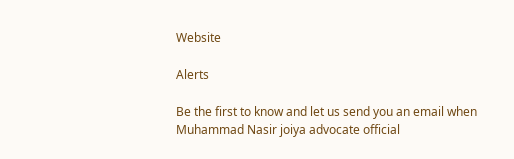Website

Alerts

Be the first to know and let us send you an email when Muhammad Nasir joiya advocate official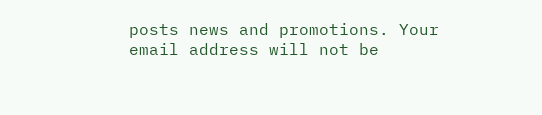posts news and promotions. Your email address will not be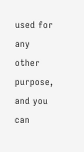used for any other purpose, and you can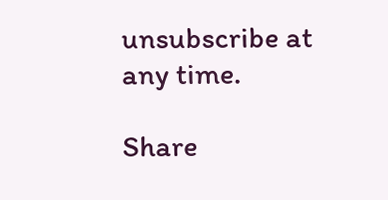unsubscribe at any time.

Share